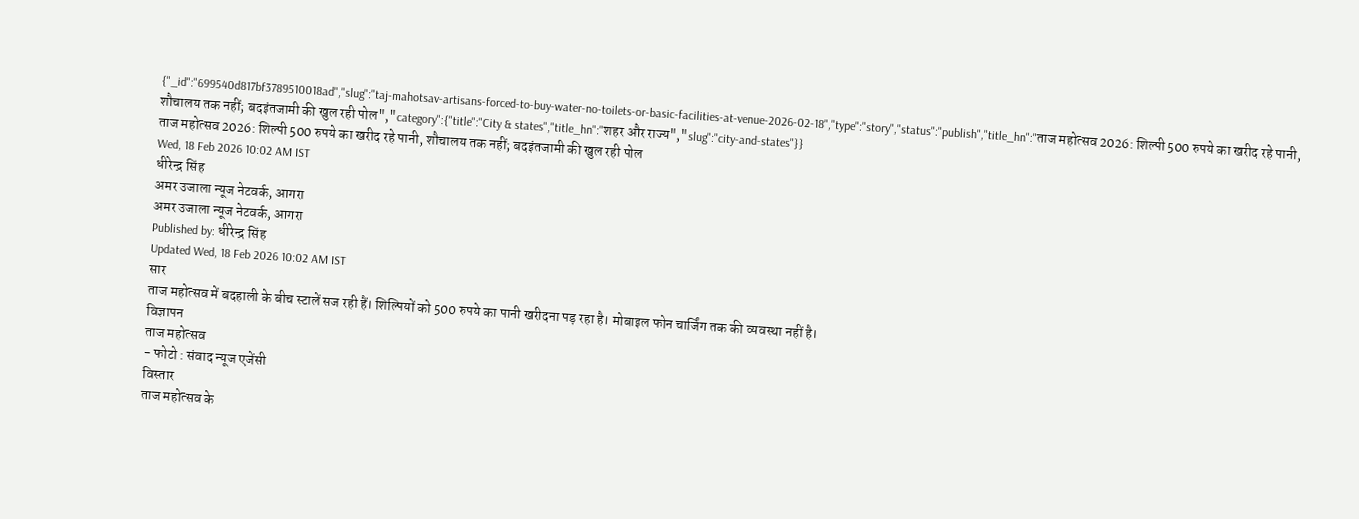{"_id":"699540d817bf3789510018ad","slug":"taj-mahotsav-artisans-forced-to-buy-water-no-toilets-or-basic-facilities-at-venue-2026-02-18","type":"story","status":"publish","title_hn":"ताज महोत्सव 2026: शिल्पी 500 रुपये का खरीद रहे पानी, शौचालय तक नहीं; बदइंतजामी की खुल रही पोल","category":{"title":"City & states","title_hn":"शहर और राज्य","slug":"city-and-states"}}
ताज महोत्सव 2026: शिल्पी 500 रुपये का खरीद रहे पानी, शौचालय तक नहीं; बदइंतजामी की खुल रही पोल
Wed, 18 Feb 2026 10:02 AM IST
धीरेन्द्र सिंह
अमर उजाला न्यूज नेटवर्क, आगरा
अमर उजाला न्यूज नेटवर्क, आगरा
Published by: धीरेन्द्र सिंह
Updated Wed, 18 Feb 2026 10:02 AM IST
सार
ताज महोत्सव में बदहाली के बीच स्टालें सज रही हैं। शिल्पियों को 500 रुपये का पानी खरीदना पड़ रहा है। मोबाइल फोन चार्जिंग तक की व्यवस्था नहीं है।
विज्ञापन
ताज महोत्सव
- फोटो : संवाद न्यूज एजेंसी
विस्तार
ताज महोत्सव के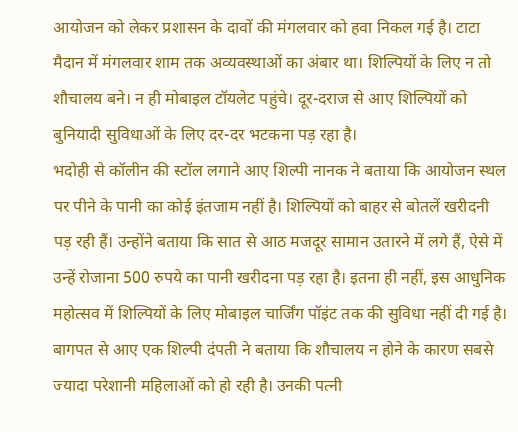आयोजन को लेकर प्रशासन के दावों की मंगलवार को हवा निकल गई है। टाटा मैदान में मंगलवार शाम तक अव्यवस्थाओं का अंबार था। शिल्पियों के लिए न तो शौचालय बने। न ही मोबाइल टॉयलेट पहुंचे। दूर-दराज से आए शिल्पियों को बुनियादी सुविधाओं के लिए दर-दर भटकना पड़ रहा है।
भदोही से कॉलीन की स्टॉल लगाने आए शिल्पी नानक ने बताया कि आयोजन स्थल पर पीने के पानी का कोई इंतजाम नहीं है। शिल्पियों को बाहर से बोतलें खरीदनी पड़ रही हैं। उन्होंने बताया कि सात से आठ मजदूर सामान उतारने में लगे हैं, ऐसे में उन्हें रोजाना 500 रुपये का पानी खरीदना पड़ रहा है। इतना ही नहीं, इस आधुनिक महोत्सव में शिल्पियों के लिए मोबाइल चार्जिंग पॉइंट तक की सुविधा नहीं दी गई है।
बागपत से आए एक शिल्पी दंपती ने बताया कि शौचालय न होने के कारण सबसे ज्यादा परेशानी महिलाओं को हो रही है। उनकी पत्नी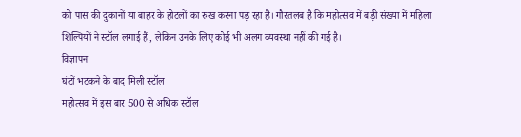को पास की दुकानों या बाहर के होटलों का रुख करना पड़ रहा है। गौरतलब है कि महोत्सव में बड़ी संख्या में महिला शिल्पियों ने स्टॉल लगाई हैं, लेकिन उनके लिए कोई भी अलग व्यवस्था नहीं की गई है।
विज्ञापन
घंटों भटकने के बाद मिली स्टॉल
महोत्सव में इस बार 500 से अधिक स्टॉल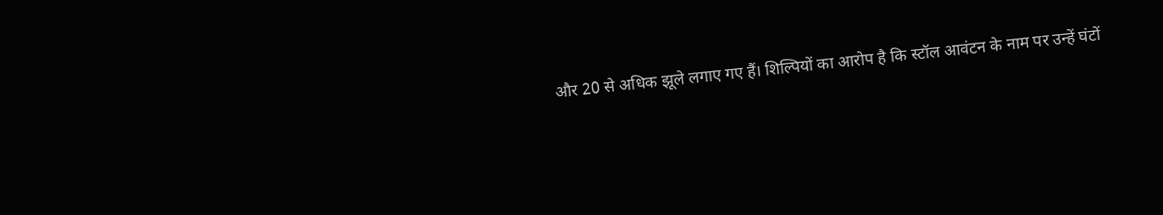और 20 से अधिक झूले लगाए गए हैं। शिल्पियों का आरोप है कि स्टॉल आवंटन के नाम पर उन्हें घंटों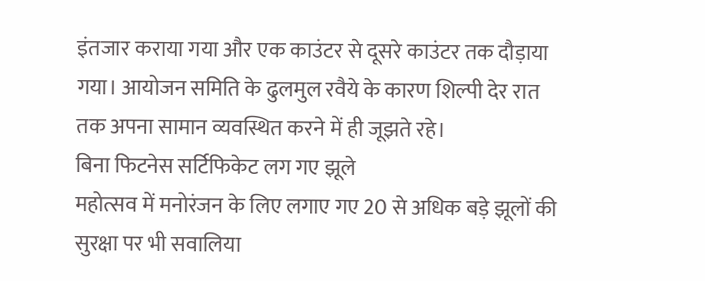इंतजार कराया गया और एक काउंटर से दूसरे काउंटर तक दौड़ाया गया। आयोजन समिति के ढुलमुल रवैये के कारण शिल्पी देर रात तक अपना सामान व्यवस्थित करने में ही जूझते रहे।
बिना फिटनेस सर्टिफिकेट लग गए झूले
महोत्सव में मनोरंजन के लिए लगाए गए 20 से अधिक बड़े झूलों की सुरक्षा पर भी सवालिया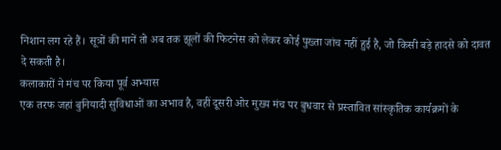निशान लग रहे हैं। सूत्रों की मानें तो अब तक झूलों की फिटनेस को लेकर कोई पुख्ता जांच नहीं हुई है, जो किसी बड़े हादसे को दावत दे सकती है।
कलाकारों ने मंच पर किया पूर्व अभ्यास
एक तरफ जहां बुनियादी सुविधाओं का अभाव है, वहीं दूसरी ओर मुख्य मंच पर बुधवार से प्रस्तावित सांस्कृतिक कार्यक्रमों के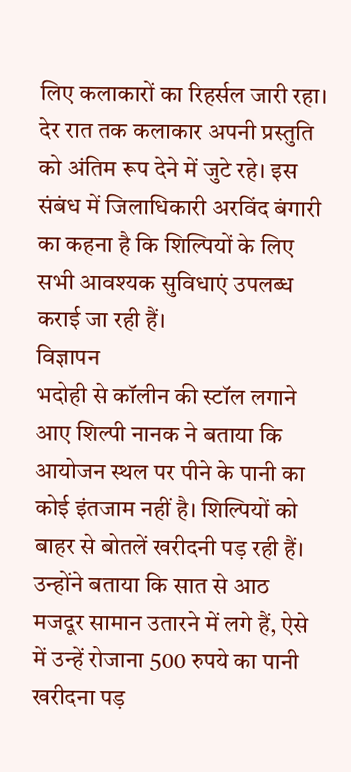लिए कलाकारों का रिहर्सल जारी रहा। देर रात तक कलाकार अपनी प्रस्तुति को अंतिम रूप देने में जुटे रहे। इस संबंध में जिलाधिकारी अरविंद बंगारी का कहना है कि शिल्पियों के लिए सभी आवश्यक सुविधाएं उपलब्ध कराई जा रही हैं।
विज्ञापन
भदोही से कॉलीन की स्टॉल लगाने आए शिल्पी नानक ने बताया कि आयोजन स्थल पर पीने के पानी का कोई इंतजाम नहीं है। शिल्पियों को बाहर से बोतलें खरीदनी पड़ रही हैं। उन्होंने बताया कि सात से आठ मजदूर सामान उतारने में लगे हैं, ऐसे में उन्हें रोजाना 500 रुपये का पानी खरीदना पड़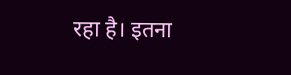रहा है। इतना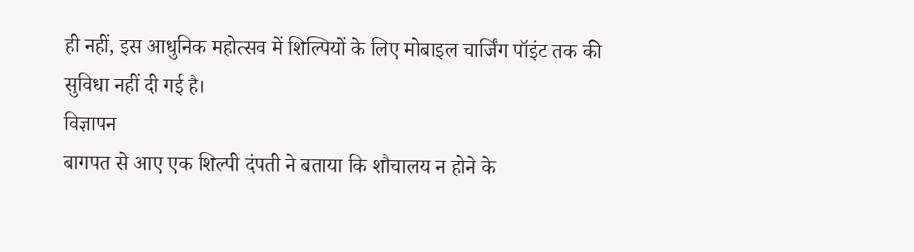ही नहीं, इस आधुनिक महोत्सव में शिल्पियों के लिए मोबाइल चार्जिंग पॉइंट तक की सुविधा नहीं दी गई है।
विज्ञापन
बागपत से आए एक शिल्पी दंपती ने बताया कि शौचालय न होने के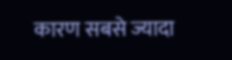कारण सबसे ज्यादा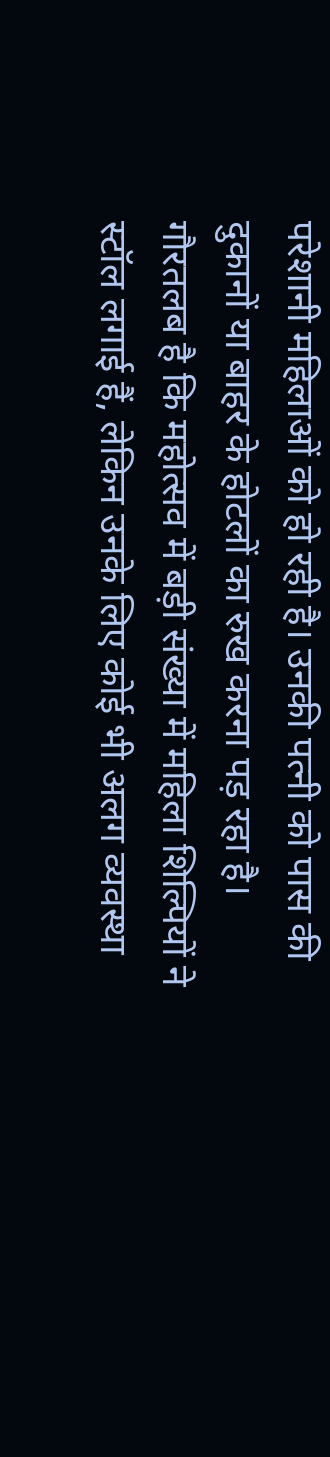परेशानी महिलाओं को हो रही है। उनकी पत्नी को पास की दुकानों या बाहर के होटलों का रुख करना पड़ रहा है। गौरतलब है कि महोत्सव में बड़ी संख्या में महिला शिल्पियों ने स्टॉल लगाई हैं, लेकिन उनके लिए कोई भी अलग व्यवस्था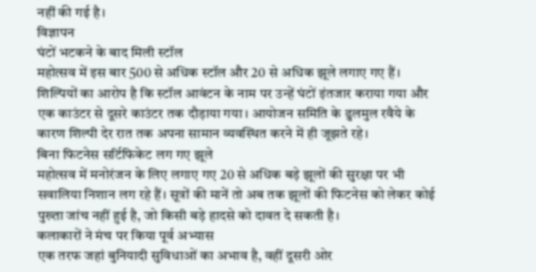नहीं की गई है।
विज्ञापन
घंटों भटकने के बाद मिली स्टॉल
महोत्सव में इस बार 500 से अधिक स्टॉल और 20 से अधिक झूले लगाए गए हैं। शिल्पियों का आरोप है कि स्टॉल आवंटन के नाम पर उन्हें घंटों इंतजार कराया गया और एक काउंटर से दूसरे काउंटर तक दौड़ाया गया। आयोजन समिति के ढुलमुल रवैये के कारण शिल्पी देर रात तक अपना सामान व्यवस्थित करने में ही जूझते रहे।
बिना फिटनेस सर्टिफिकेट लग गए झूले
महोत्सव में मनोरंजन के लिए लगाए गए 20 से अधिक बड़े झूलों की सुरक्षा पर भी सवालिया निशान लग रहे हैं। सूत्रों की मानें तो अब तक झूलों की फिटनेस को लेकर कोई पुख्ता जांच नहीं हुई है, जो किसी बड़े हादसे को दावत दे सकती है।
कलाकारों ने मंच पर किया पूर्व अभ्यास
एक तरफ जहां बुनियादी सुविधाओं का अभाव है, वहीं दूसरी ओर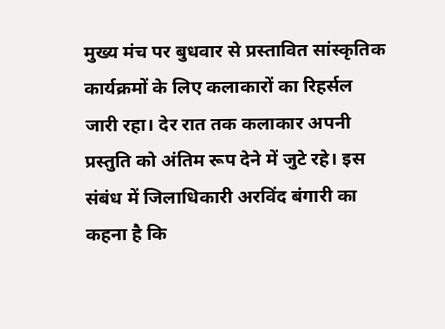मुख्य मंच पर बुधवार से प्रस्तावित सांस्कृतिक कार्यक्रमों के लिए कलाकारों का रिहर्सल जारी रहा। देर रात तक कलाकार अपनी प्रस्तुति को अंतिम रूप देने में जुटे रहे। इस संबंध में जिलाधिकारी अरविंद बंगारी का कहना है कि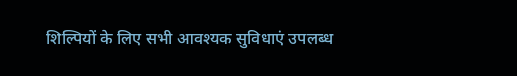शिल्पियों के लिए सभी आवश्यक सुविधाएं उपलब्ध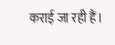कराई जा रही हैं।